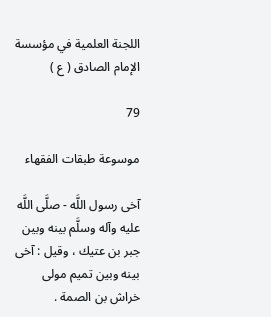اللجنة العلمية في مؤسسة الإمام الصادق ( ع )

79

موسوعة طبقات الفقهاء

آخى رسول اللَّه - صلَّى اللَّه عليه وآله وسلَّم بينه وبين جبر بن عتيك ، وقيل : آخى بينه وبين تميم مولى خراش بن الصمة .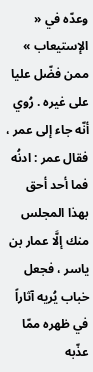وعدّه في « الإستيعاب » ممن فضّل عليا على غيره . رُوي أنّه جاء إلى عمر ، فقال عمر : ادنُه فما أحد أحق بهذا المجلس منك إلَّا عمار بن ياسر ، فجعل خباب يُريه آثاراً في ظهره ممّا عذّبه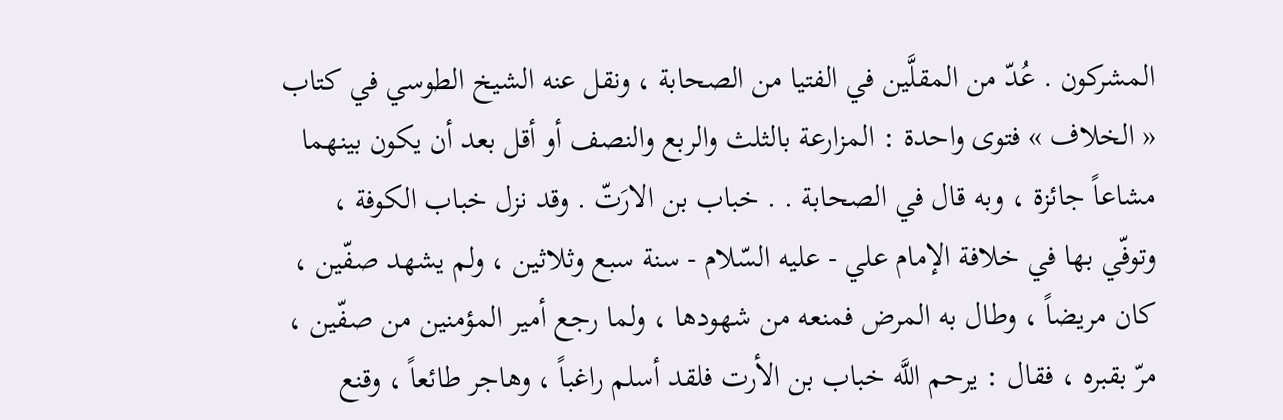المشركون . عُدّ من المقلَّين في الفتيا من الصحابة ، ونقل عنه الشيخ الطوسي في كتاب « الخلاف » فتوى واحدة : المزارعة بالثلث والربع والنصف أو أقل بعد أن يكون بينهما مشاعاً جائزة ، وبه قال في الصحابة . . خباب بن الارَتّ . وقد نزل خباب الكوفة ، وتوفّي بها في خلافة الإمام علي - عليه السّلام - سنة سبع وثلاثين ، ولم يشهد صفّين ، كان مريضاً ، وطال به المرض فمنعه من شهودها ، ولما رجع أمير المؤمنين من صفّين ، مرّ بقبره ، فقال : يرحم اللَّه خباب بن الأرت فلقد أسلم راغباً ، وهاجر طائعاً ، وقنع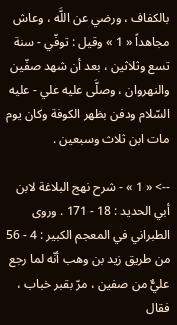بالكفاف ، ورضي عن اللَّه ، وعاش مجاهداً « 1 » وقيل : توفّي - سنة تسع وثلاثين ، بعد أن شهد صفّين والنهروان ، وصلَّى عليه علي - عليه السّلام ودفن بظهر الكوفة وكان يوم مات ابن ثلاث وسبعين .

--> « 1 » - شرح نهج البلاغة لابن أبي الحديد : 18 - 171 . وروى الطبراني في المعجم الكبير : 4 - 56 من طريق زيد بن وهب أنّه لما رجع عليٌّ من صفين ، مرّ بقبر خباب ، فقال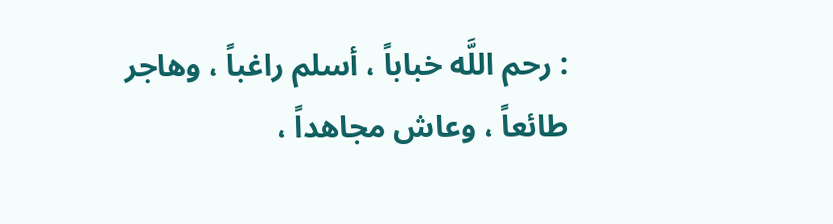: رحم اللَّه خباباً ، أسلم راغباً ، وهاجر طائعاً ، وعاش مجاهداً ،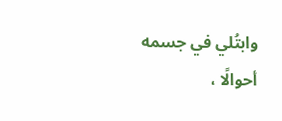وابتُلي في جسمه أحوالًا ،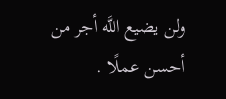ولن يضيع اللَّه أجر من أحسن عملًا .